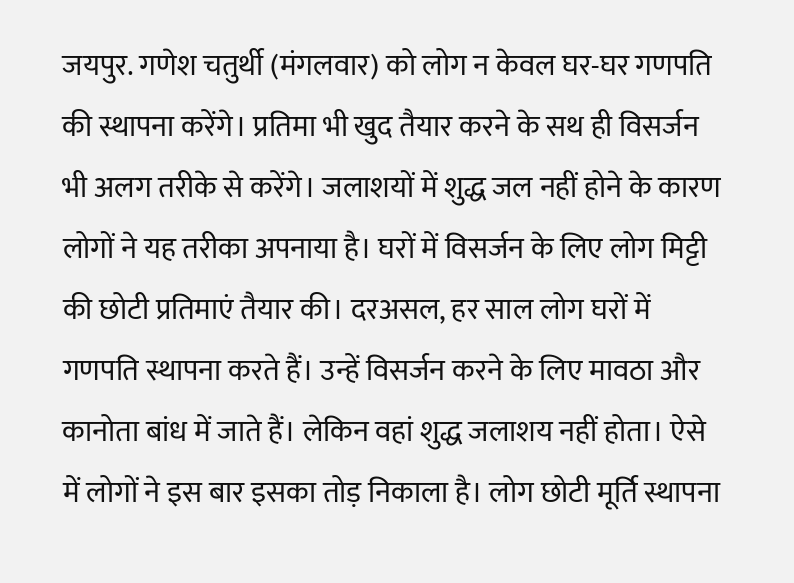जयपुर. गणेश चतुर्थी (मंगलवार) को लोग न केवल घर-घर गणपति की स्थापना करेंगे। प्रतिमा भी खुद तैयार करने के सथ ही विसर्जन भी अलग तरीके से करेंगे। जलाशयों में शुद्ध जल नहीं होने के कारण लोगों ने यह तरीका अपनाया है। घरों में विसर्जन के लिए लोग मिट्टी की छोटी प्रतिमाएं तैयार की। दरअसल, हर साल लोग घरों में गणपति स्थापना करते हैं। उन्हें विसर्जन करने के लिए मावठा और कानोता बांध में जाते हैं। लेकिन वहां शुद्ध जलाशय नहीं होता। ऐसे में लोगों ने इस बार इसका तोड़ निकाला है। लोग छोटी मूर्ति स्थापना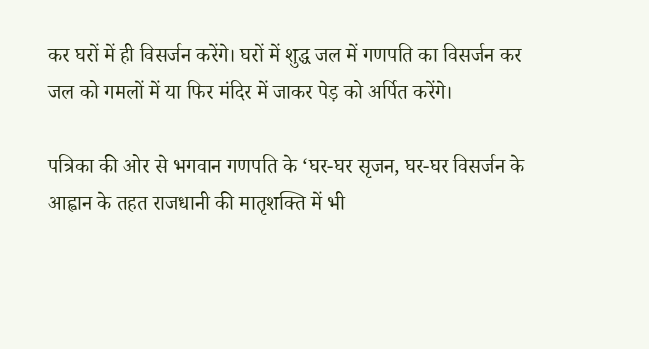कर घरों में ही विसर्जन करेंगे। घरों में शुद्ध जल में गणपति का विसर्जन कर जल को गमलों में या फिर मंदिर में जाकर पेड़ को अर्पित करेंगे।

पत्रिका की ओर से भगवान गणपति के ‘घर-घर सृजन, घर-घर विसर्जन के आह्वान के तहत राजधानी की मातृशक्ति में भी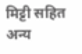मिट्टी सहित अन्य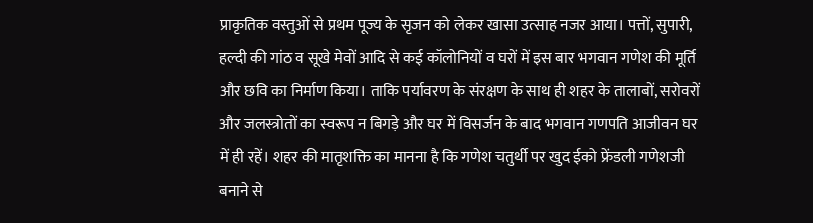प्राकृतिक वस्तुओं से प्रथम पूज्य के सृजन को लेकर खासा उत्साह नजर आया। पत्तों, सुपारी, हल्दी की गांठ व सूखे मेवों आदि से कई कॉलोनियों व घरों में इस बार भगवान गणेश की मूर्ति और छवि का निर्माण किया। ताकि पर्यावरण के संरक्षण के साथ ही शहर के तालाबों, सरोवरों और जलस्त्रोतों का स्वरूप न बिगड़े और घर में विसर्जन के बाद भगवान गणपति आजीवन घर में ही रहें। शहर की मातृशक्ति का मानना है कि गणेश चतुर्थी पर खुद ईको फ्रेंडली गणेशजी बनाने से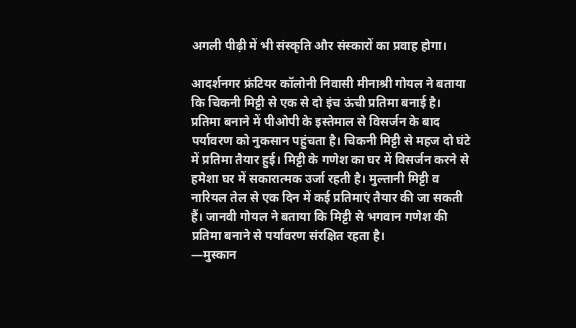अगली पीढ़ी में भी संस्कृति और संस्कारों का प्रवाह होगा।

आदर्शनगर फ्रंटियर कॉलोनी निवासी मीनाश्री गोयल ने बताया कि चिकनी मिट्टी से एक से दो इंच ऊंची प्रतिमा बनाई है। प्रतिमा बनाने में पीओपी के इस्तेमाल से विसर्जन के बाद पर्यावरण को नुकसान पहुंचता है। चिकनी मिट्टी से महज दो घंटे में प्रतिमा तैयार हुई। मिट्टी के गणेश का घर में विसर्जन करने से हमेशा घर में सकारात्मक उर्जा रहती है। मुल्तानी मिट्टी व नारियल तेल से एक दिन में कई प्रतिमाएं तैयार की जा सकती हैं। जानवी गोयल ने बताया कि मिट्टी से भगवान गणेश की प्रतिमा बनाने से पर्यावरण संरक्षित रहता है।
—मुस्कान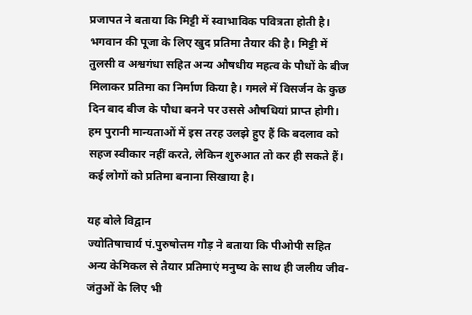प्रजापत ने बताया कि मिट्टी में स्वाभाविक पवित्रता होती है। भगवान की पूजा के लिए खुद प्रतिमा तैयार की है। मिट्टी में तुलसी व अश्वगंधा सहित अन्य औषधीय महत्व के पौधों के बीज मिलाकर प्रतिमा का निर्माण किया है। गमले में विसर्जन के कुछ दिन बाद बीज के पौधा बनने पर उससे औषधियां प्राप्त होगी। हम पुरानी मान्यताओं में इस तरह उलझे हुए हैं कि बदलाव को सहज स्वीकार नहीं करते, लेकिन शुरुआत तो कर ही सकते हैं। कई लोगों को प्रतिमा बनाना सिखाया है।

यह बोले विद्वान
ज्योतिषाचार्य पं.पुरुषोत्तम गौड़ ने बताया कि पीओपी सहित अन्य केमिकल से तैयार प्रतिमाएं मनुष्य के साथ ही जलीय जीव-जंतुओं के लिए भी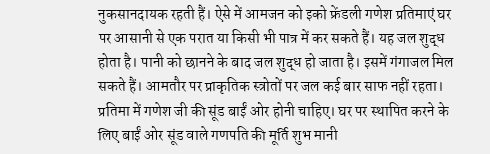नुकसानदायक रहती हैं। ऐसे में आमजन को इको फ्रेंडली गणेश प्रतिमाएं घर पर आसानी से एक परात या किसी भी पात्र में कर सकते हैं। यह जल शुद्ध होता है। पानी को छानने के बाद जल शुद्ध हो जाता है। इसमें गंगाजल मिल सकते हैं। आमतौर पर प्राकृतिक स्त्रोतों पर जल कई बार साफ नहीं रहता।
प्रतिमा में गणेश जी की सूंड बाईं ओर होनी चाहिए। घर पर स्थापित करने के लिए बाईं ओर सूंड वाले गणपति की मूर्ति शुभ मानी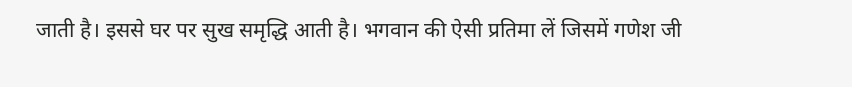जाती है। इससे घर पर सुख समृद्धि आती है। भगवान की ऐसी प्रतिमा लें जिसमें गणेश जी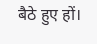बैठे हुए हों।